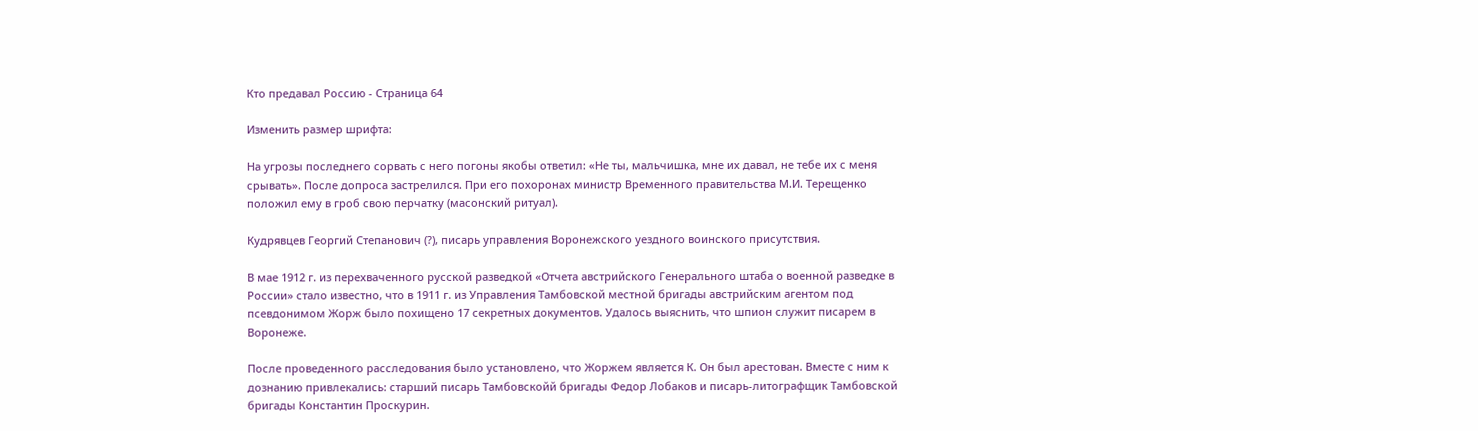Кто предавал Россию - Страница 64

Изменить размер шрифта:

На угрозы последнего сорвать с него погоны якобы ответил: «Не ты, мальчишка, мне их давал, не тебе их с меня срывать». После допроса застрелился. При его похоронах министр Временного правительства М.И. Терещенко положил ему в гроб свою перчатку (масонский ритуал).

Кудрявцев Георгий Степанович (?), писарь управления Воронежского уездного воинского присутствия.

В мае 1912 г. из перехваченного русской разведкой «Отчета австрийского Генерального штаба о военной разведке в России» стало известно, что в 1911 г. из Управления Тамбовской местной бригады австрийским агентом под псевдонимом Жорж было похищено 17 секретных документов. Удалось выяснить, что шпион служит писарем в Воронеже.

После проведенного расследования было установлено, что Жоржем является К. Он был арестован. Вместе с ним к дознанию привлекались: старший писарь Тамбовскойй бригады Федор Лобаков и писарь-литографщик Тамбовской бригады Константин Проскурин.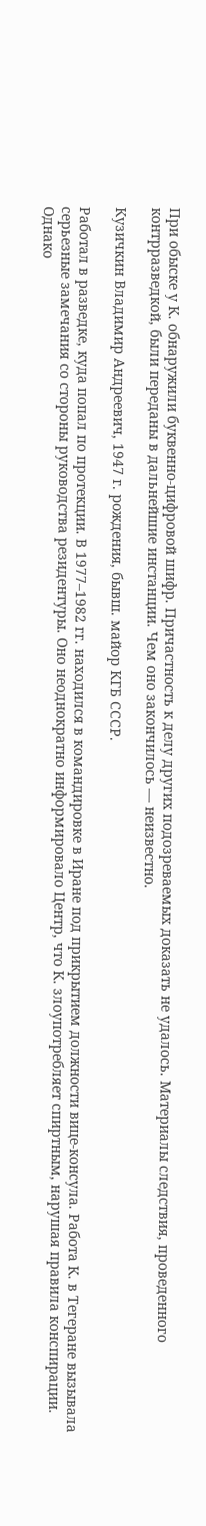При обыске у К. обнаружили буквенно-цифровой шифр. Причастность к делу других подозреваемых доказать не удалось. Материалы следствия, проведенного контрразведкой, были переданы в дальнейшие инстанции. Чем оно закончилось — неизвестно.

Кузичкин Владимир Андреевич, 1947 г. рождения, бывш. майор КГБ СССР.

Работал в разведке, куда попал по протекции. В 1977–1982 гг. находился в командировке в Иране под прикрытием должности вице-консула. Работа К. в Тегеране вызывала серьезные замечания со стороны руководства резидентуры. Оно неоднократно информировало Центр, что К. злоупотребляет спиртным, нарушая правила конспирации. Однако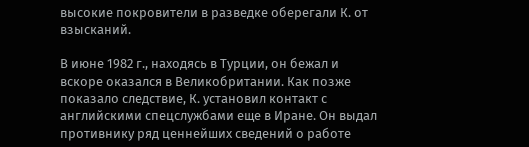высокие покровители в разведке оберегали К. от взысканий.

В июне 1982 г., находясь в Турции, он бежал и вскоре оказался в Великобритании. Как позже показало следствие, К. установил контакт с английскими спецслужбами еще в Иране. Он выдал противнику ряд ценнейших сведений о работе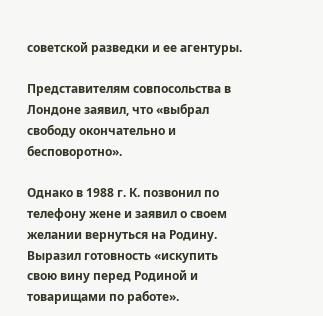советской разведки и ее агентуры.

Представителям совпосольства в Лондоне заявил, что «выбрал свободу окончательно и бесповоротно».

Однако в 1988 г. К. позвонил по телефону жене и заявил о своем желании вернуться на Родину. Выразил готовность «искупить свою вину перед Родиной и товарищами по работе».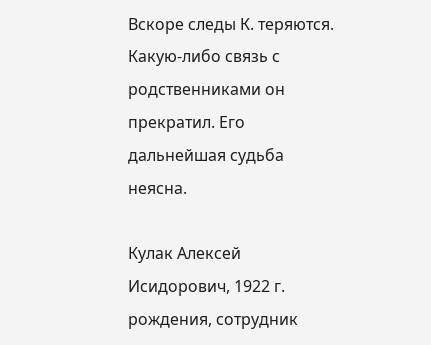Вскоре следы К. теряются. Какую-либо связь с родственниками он прекратил. Его дальнейшая судьба неясна.

Кулак Алексей Исидорович, 1922 г. рождения, сотрудник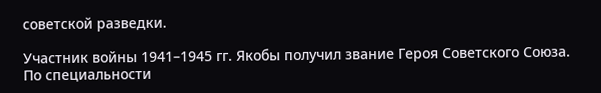советской разведки.

Участник войны 1941–1945 гг. Якобы получил звание Героя Советского Союза. По специальности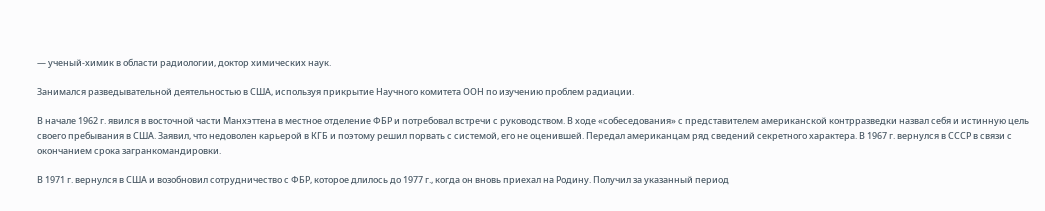— ученый-химик в области радиологии, доктор химических наук.

Занимался разведывательной деятельностью в США, используя прикрытие Научного комитета ООН по изучению проблем радиации.

В начале 1962 г. явился в восточной части Манхэттена в местное отделение ФБР и потребовал встречи с руководством. В ходе «собеседования» с представителем американской контрразведки назвал себя и истинную цель своего пребывания в США. Заявил, что недоволен карьерой в КГБ и поэтому решил порвать с системой, его не оценившей. Передал американцам ряд сведений секретного характера. В 1967 г. вернулся в СССР в связи с окончанием срока загранкомандировки.

В 1971 г. вернулся в США и возобновил сотрудничество с ФБР, которое длилось до 1977 г., когда он вновь приехал на Родину. Получил за указанный период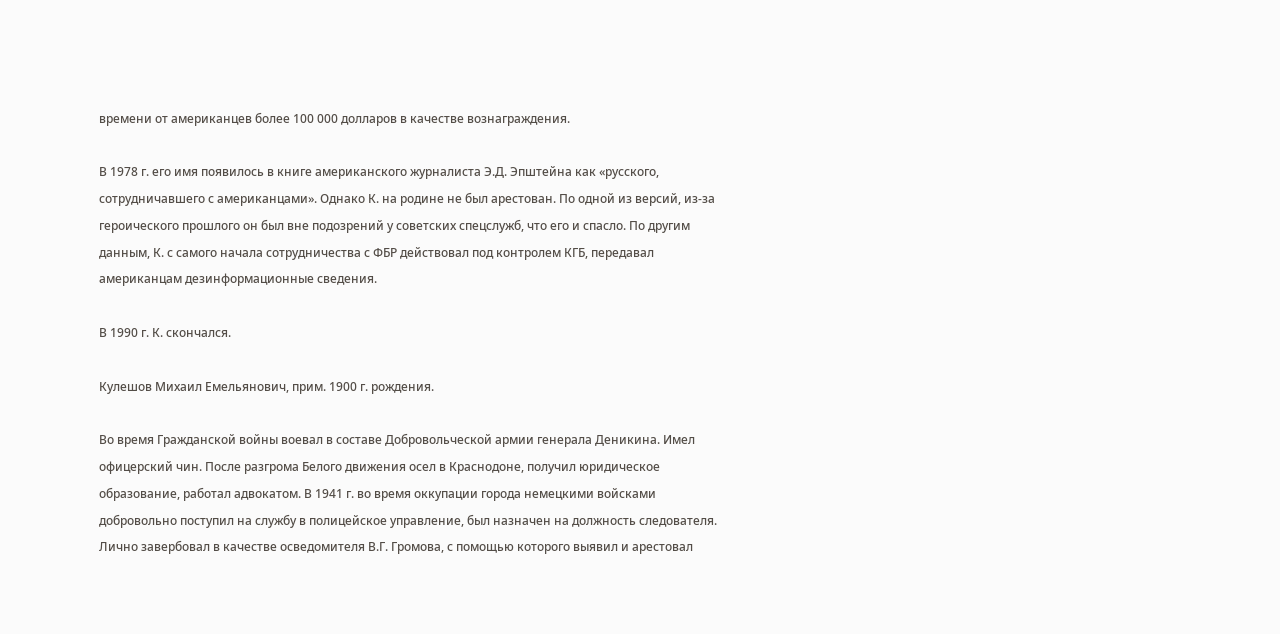времени от американцев более 100 000 долларов в качестве вознаграждения.

В 1978 г. его имя появилось в книге американского журналиста Э.Д. Эпштейна как «русского, сотрудничавшего с американцами». Однако К. на родине не был арестован. По одной из версий, из-за героического прошлого он был вне подозрений у советских спецслужб, что его и спасло. По другим данным, К. с самого начала сотрудничества с ФБР действовал под контролем КГБ, передавал американцам дезинформационные сведения.

В 1990 г. К. скончался.

Кулешов Михаил Емельянович, прим. 1900 г. рождения.

Во время Гражданской войны воевал в составе Добровольческой армии генерала Деникина. Имел офицерский чин. После разгрома Белого движения осел в Краснодоне, получил юридическое образование, работал адвокатом. В 1941 г. во время оккупации города немецкими войсками добровольно поступил на службу в полицейское управление, был назначен на должность следователя. Лично завербовал в качестве осведомителя В.Г. Громова, с помощью которого выявил и арестовал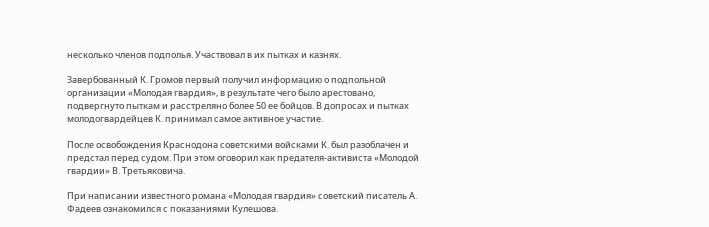несколько членов подполья. Участвовал в их пытках и казнях.

Завербованный К. Громов первый получил информацию о подпольной организации «Молодая гвардия», в результате чего было арестовано, подвергнуто пыткам и расстреляно более 50 ее бойцов. В допросах и пытках молодогвардейцев К. принимал самое активное участие.

После освобождения Краснодона советскими войсками К. был разоблачен и предстал перед судом. При этом оговорил как предателя-активиста «Молодой гвардии» В. Третьяковича.

При написании известного романа «Молодая гвардия» советский писатель А. Фадеев ознакомился с показаниями Кулешова.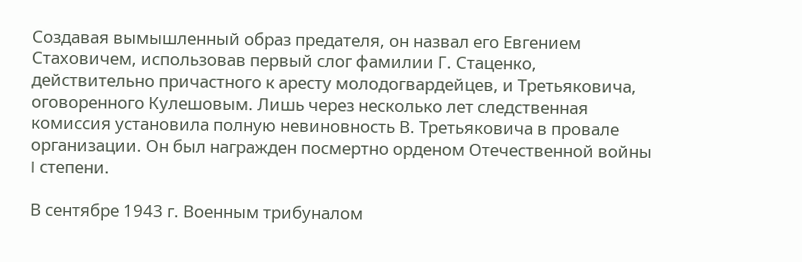Создавая вымышленный образ предателя, он назвал его Евгением Стаховичем, использовав первый слог фамилии Г. Стаценко, действительно причастного к аресту молодогвардейцев, и Третьяковича, оговоренного Кулешовым. Лишь через несколько лет следственная комиссия установила полную невиновность В. Третьяковича в провале организации. Он был награжден посмертно орденом Отечественной войны I степени.

В сентябре 1943 г. Военным трибуналом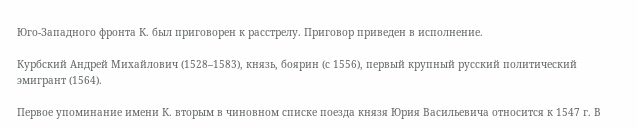Юго-Западного фронта К. был приговорен к расстрелу. Приговор приведен в исполнение.

Курбский Андрей Михайлович (1528–1583), князь, боярин (с 1556), первый крупный русский политический эмигрант (1564).

Первое упоминание имени К. вторым в чиновном списке поезда князя Юрия Васильевича относится к 1547 г. В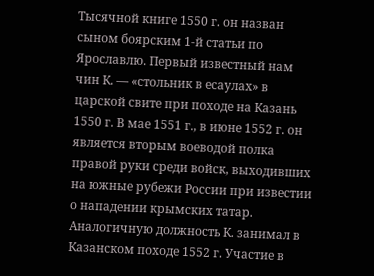Тысячной книге 1550 г. он назван сыном боярским 1-й статьи по Ярославлю. Первый известный нам чин К. — «стольник в есаулах» в царской свите при походе на Казань 1550 г. В мае 1551 г., в июне 1552 г. он является вторым воеводой полка правой руки среди войск, выходивших на южные рубежи России при известии о нападении крымских татар. Аналогичную должность К. занимал в Казанском походе 1552 г. Участие в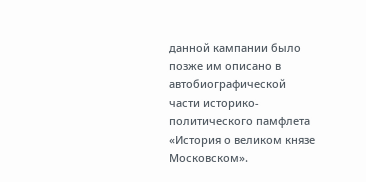данной кампании было позже им описано в автобиографической части историко-политического памфлета «История о великом князе Московском».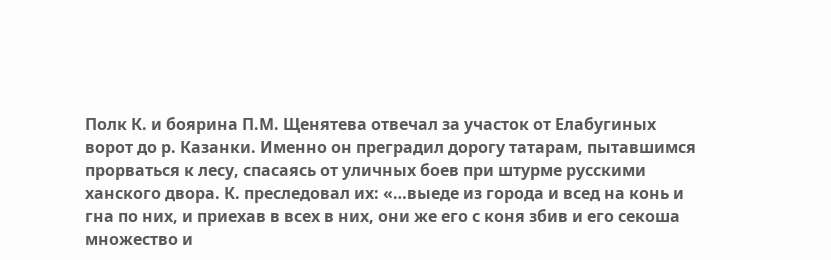Полк К. и боярина П.М. Щенятева отвечал за участок от Елабугиных ворот до р. Казанки. Именно он преградил дорогу татарам, пытавшимся прорваться к лесу, спасаясь от уличных боев при штурме русскими ханского двора. К. преследовал их: «…выеде из города и всед на конь и гна по них, и приехав в всех в них, они же его с коня збив и его секоша множество и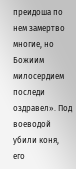преидоша по нем замертво многие, но Божиим милосердием последи оздравел». Под воеводой убили коня, его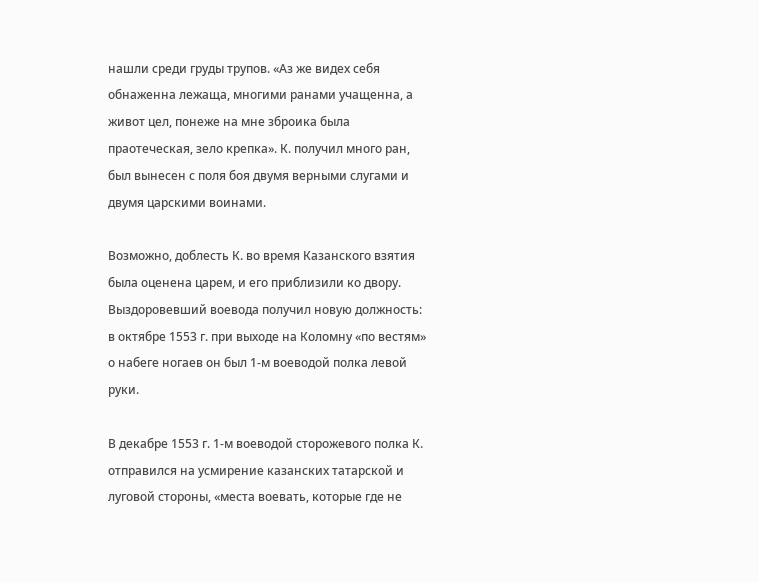нашли среди груды трупов. «Аз же видех себя обнаженна лежаща, многими ранами учащенна, а живот цел, понеже на мне зброика была праотеческая, зело крепка». К. получил много ран, был вынесен с поля боя двумя верными слугами и двумя царскими воинами.

Возможно, доблесть К. во время Казанского взятия была оценена царем, и его приблизили ко двору. Выздоровевший воевода получил новую должность: в октябре 1553 г. при выходе на Коломну «по вестям» о набеге ногаев он был 1-м воеводой полка левой руки.

В декабре 1553 г. 1-м воеводой сторожевого полка К. отправился на усмирение казанских татарской и луговой стороны, «места воевать, которые где не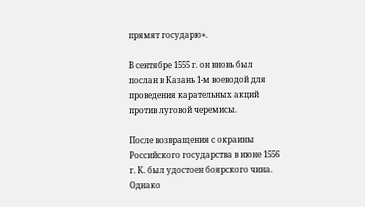прямят государю».

В сентябре 1555 г. он вновь был послан в Казань 1-м воеводой для проведения карательных акций против луговой черемисы.

После возвращения с окраины Российского государства в июне 1556 г. К. был удостоен боярского чина. Однако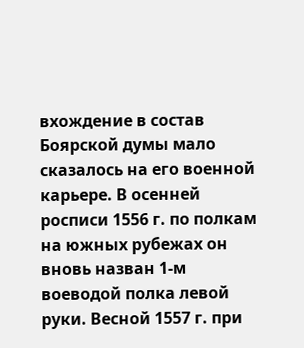вхождение в состав Боярской думы мало сказалось на его военной карьере. В осенней росписи 1556 г. по полкам на южных рубежах он вновь назван 1-м воеводой полка левой руки. Весной 1557 г. при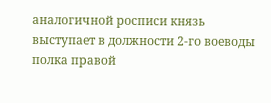аналогичной росписи князь выступает в должности 2-го воеводы полка правой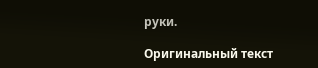руки.

Оригинальный текст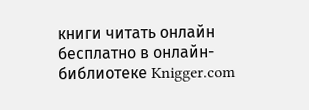книги читать онлайн бесплатно в онлайн-библиотеке Knigger.com